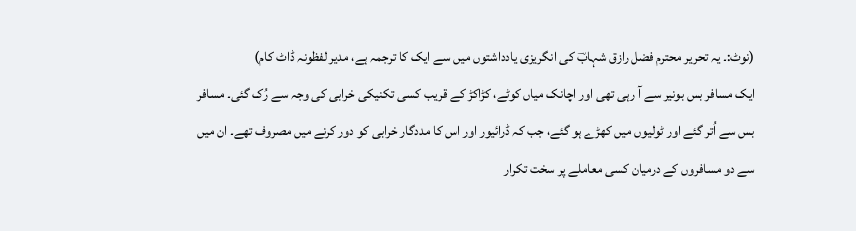(نوٹ:۔ یہ تحریر محترم فضل رازق شہابؔ کی انگریزی یادداشتوں میں سے ایک کا ترجمہ ہے، مدیر لفظونہ ڈاٹ کام)
ایک مسافر بس بونیر سے آ رہی تھی اور اچانک میاں کوٹے، کڑاکڑ کے قریب کسی تکنیکی خرابی کی وجہ سے رُک گئی۔ مسافر بس سے اُتر گئے اور ٹولیوں میں کھڑے ہو گئے، جب کہ ڈرائیور اور اس کا مددگار خرابی کو دور کرنے میں مصروف تھے۔ ان میں سے دو مسافروں کے درمیان کسی معاملے پر سخت تکرار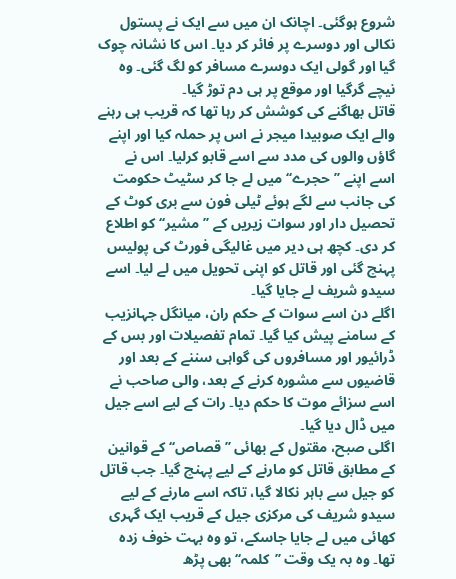شروع ہوگئی۔ اچانک ان میں سے ایک نے پستول نکالی اور دوسرے پر فائر کر دیا۔ اس کا نشانہ چوک گیا اور گولی ایک دوسرے مسافر کو لگ گئی۔ وہ نیچے گرگیا اور موقع پر ہی دم توڑ گیا۔
قاتل بھاگنے کی کوشش کر رہا تھا کہ قریب ہی رہنے والے ایک صوبیدا میجر نے اس پر حملہ کیا اور اپنے گاؤں والوں کی مدد سے اسے قابو کرلیا۔ اس نے اسے اپنے ’’حجرے‘‘ میں لے جا کر سٹیٹ حکومت کی جانب سے لگے ہوئے ٹیلی فون سے بری کوٹ کے تحصیل دار اور سوات زیریں کے ’’مشیر‘‘ کو اطلاع کر دی۔ کچھ ہی دیر میں غالیگی فورٹ کی پولیس پہنچ گئی اور قاتل کو اپنی تحویل میں لے لیا۔ اسے سیدو شریف لے جایا گیا۔
اگلے دن اسے سوات کے حکم ران، میانگل جہانزیب کے سامنے پیش کیا گیا۔ تمام تفصیلات اور بس کے ڈرائیور اور مسافروں کی گواہی سننے کے بعد اور قاضیوں سے مشورہ کرنے کے بعد، والی صاحب نے اسے سزائے موت کا حکم دیا۔ رات کے لیے اسے جیل میں ڈال دیا گیا۔
اگلی صبح، مقتول کے بھائی ’’قصاص‘‘ کے قوانین کے مطابق قاتل کو مارنے کے لیے پہنچ گیا۔ جب قاتل کو جیل سے باہر نکالا گیا، تاکہ اسے مارنے کے لیے سیدو شریف کی مرکزی جیل کے قریب ایک گہری کھائی میں لے جایا جاسکے، تو وہ بہت خوف زدہ تھا۔ وہ بہ یک وقت ’’کلمہ‘‘ بھی پڑھ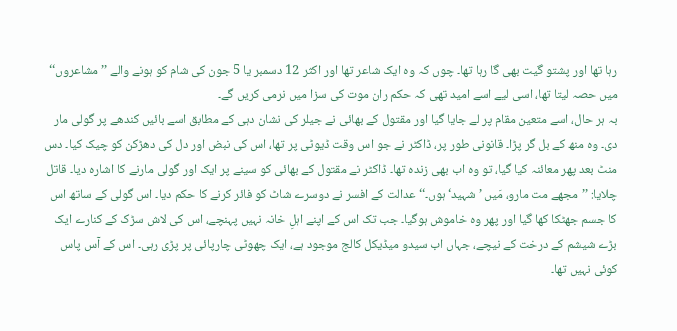رہا تھا اور پشتو گیت بھی گا رہا تھا۔ چوں کہ وہ ایک شاعر تھا اور اکثر 12 دسمبر یا 5 جون کی شام کو ہونے والے ’’مشاعروں‘‘ میں حصہ لیتا تھا، اسی لیے اسے امید تھی کہ حکم ران موت کی سزا میں نرمی کریں گے۔
بہ ہر حال، اسے متعین مقام پر لے جایا گیا اور مقتول کے بھائی نے جیلر کی نشان دہی کے مطابق اسے بائیں کندھے پر گولی مار دی۔ وہ منھ کے بل گر پڑا۔ قانونی طور پر، ڈاکٹر نے جو اس وقت ڈیوٹی پر تھا، اس کی نبض اور دل کی دھڑکن کو چیک کیا۔ دس منٹ بعد پھر معائنہ کیا گیا، تو وہ اب بھی زندہ تھا۔ ڈاکٹر نے مقتول کے بھائی کو سینے پر ایک اور گولی مارنے کا اشارہ دیا۔ قاتل چلایا: ’’مجھے مت مارو، مَیں ’شہید‘ ہوں۔‘‘ عدالت کے افسر نے دوسرے شاٹ کو فائر کرنے کا حکم دیا۔ اس گولی کے ساتھ اس کا جسم جھٹکا کھا گیا اور پھر وہ خاموش ہوگیا۔ جب تک اس کے اپنے اہلِ خانہ نہیں پہنچے، اس کی لاش سڑک کے کنارے ایک بڑے شیشم کے درخت کے نیچے، جہاں اب سیدو میڈیکل کالج موجود ہے، ایک چھوٹی چارپائی پر پڑی رہی۔ اس کے آس پاس کوئی نہیں تھا۔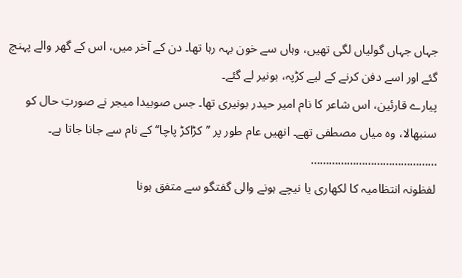جہاں جہاں گولیاں لگی تھیں، وہاں سے خون بہہ رہا تھا۔ دن کے آخر میں، اس کے گھر والے پہنچ گئے اور اسے دفن کرنے کے لیے کڑپہ، بونیر لے گئے۔
پیارے قارئین، اس شاعر کا نام امیر حیدر بونیری تھا۔ جس صوبیدا میجر نے صورتِ حال کو سنبھالا، وہ میاں مصطفی تھے۔ انھیں عام طور پر ’’کڑاکڑ پاچا‘‘ کے نام سے جانا جاتا ہے۔
……………………………………
لفظونہ انتظامیہ کا لکھاری یا نیچے ہونے والی گفتگو سے متفق ہونا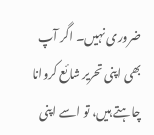ضروری نہیں۔ اگر آپ بھی اپنی تحریر شائع کروانا چاہتے ہیں، تو اسے اپنی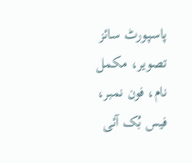پاسپورٹ سائز تصویر، مکمل نام، فون نمبر، فیس بُک آئی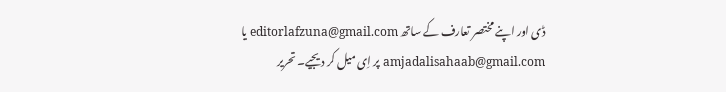ڈی اور اپنے مختصر تعارف کے ساتھ editorlafzuna@gmail.com یا amjadalisahaab@gmail.com پر اِی میل کر دیجیے۔ تحریر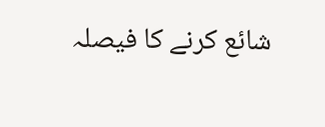شائع کرنے کا فیصلہ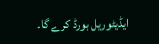ایڈیٹوریل بورڈ کرے گا۔